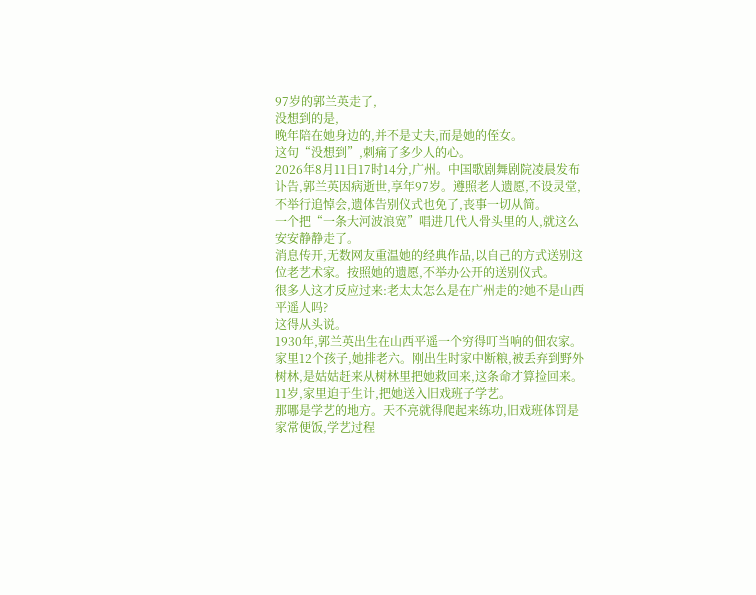97岁的郭兰英走了,
没想到的是,
晚年陪在她身边的,并不是丈夫,而是她的侄女。
这句“没想到”,刺痛了多少人的心。
2026年8月11日17时14分,广州。中国歌剧舞剧院凌晨发布讣告,郭兰英因病逝世,享年97岁。遵照老人遗愿,不设灵堂,不举行追悼会,遗体告别仪式也免了,丧事一切从简。
一个把“一条大河波浪宽”唱进几代人骨头里的人,就这么安安静静走了。
消息传开,无数网友重温她的经典作品,以自己的方式送别这位老艺术家。按照她的遗愿,不举办公开的送别仪式。
很多人这才反应过来:老太太怎么是在广州走的?她不是山西平遥人吗?
这得从头说。
1930年,郭兰英出生在山西平遥一个穷得叮当响的佃农家。家里12个孩子,她排老六。刚出生时家中断粮,被丢弃到野外树林,是姑姑赶来从树林里把她救回来,这条命才算捡回来。
11岁,家里迫于生计,把她送入旧戏班子学艺。
那哪是学艺的地方。天不亮就得爬起来练功,旧戏班体罚是家常便饭,学艺过程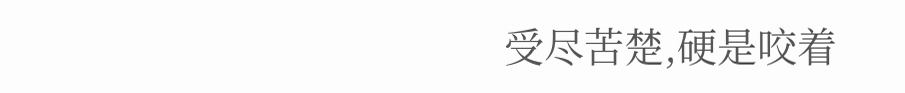受尽苦楚,硬是咬着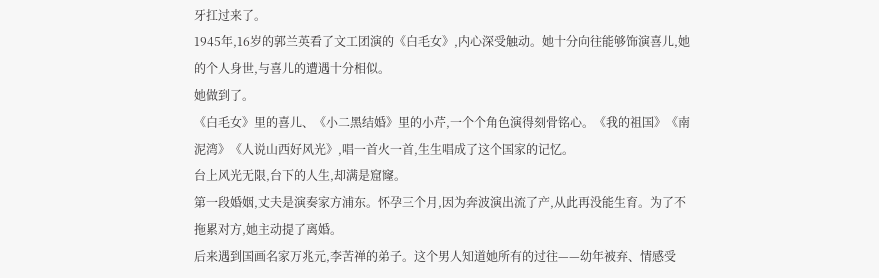牙扛过来了。
1945年,16岁的郭兰英看了文工团演的《白毛女》,内心深受触动。她十分向往能够饰演喜儿,她的个人身世,与喜儿的遭遇十分相似。
她做到了。
《白毛女》里的喜儿、《小二黑结婚》里的小芹,一个个角色演得刻骨铭心。《我的祖国》《南泥湾》《人说山西好风光》,唱一首火一首,生生唱成了这个国家的记忆。
台上风光无限,台下的人生,却满是窟窿。
第一段婚姻,丈夫是演奏家方浦东。怀孕三个月,因为奔波演出流了产,从此再没能生育。为了不拖累对方,她主动提了离婚。
后来遇到国画名家万兆元,李苦禅的弟子。这个男人知道她所有的过往——幼年被弃、情感受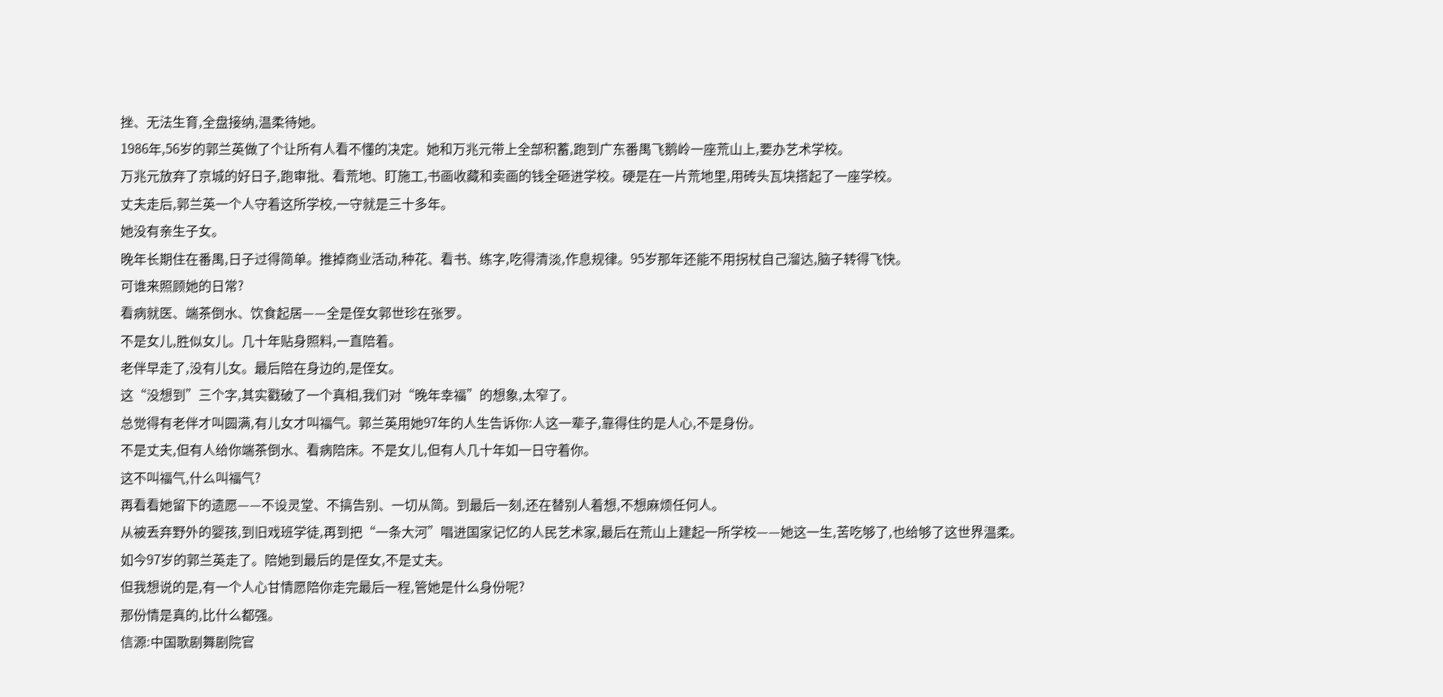挫、无法生育,全盘接纳,温柔待她。
1986年,56岁的郭兰英做了个让所有人看不懂的决定。她和万兆元带上全部积蓄,跑到广东番禺飞鹅岭一座荒山上,要办艺术学校。
万兆元放弃了京城的好日子,跑审批、看荒地、盯施工,书画收藏和卖画的钱全砸进学校。硬是在一片荒地里,用砖头瓦块搭起了一座学校。
丈夫走后,郭兰英一个人守着这所学校,一守就是三十多年。
她没有亲生子女。
晚年长期住在番禺,日子过得简单。推掉商业活动,种花、看书、练字,吃得清淡,作息规律。95岁那年还能不用拐杖自己溜达,脑子转得飞快。
可谁来照顾她的日常?
看病就医、端茶倒水、饮食起居——全是侄女郭世珍在张罗。
不是女儿,胜似女儿。几十年贴身照料,一直陪着。
老伴早走了,没有儿女。最后陪在身边的,是侄女。
这“没想到”三个字,其实戳破了一个真相,我们对“晚年幸福”的想象,太窄了。
总觉得有老伴才叫圆满,有儿女才叫福气。郭兰英用她97年的人生告诉你:人这一辈子,靠得住的是人心,不是身份。
不是丈夫,但有人给你端茶倒水、看病陪床。不是女儿,但有人几十年如一日守着你。
这不叫福气,什么叫福气?
再看看她留下的遗愿——不设灵堂、不搞告别、一切从简。到最后一刻,还在替别人着想,不想麻烦任何人。
从被丢弃野外的婴孩,到旧戏班学徒,再到把“一条大河”唱进国家记忆的人民艺术家,最后在荒山上建起一所学校——她这一生,苦吃够了,也给够了这世界温柔。
如今97岁的郭兰英走了。陪她到最后的是侄女,不是丈夫。
但我想说的是,有一个人心甘情愿陪你走完最后一程,管她是什么身份呢?
那份情是真的,比什么都强。
信源:中国歌剧舞剧院官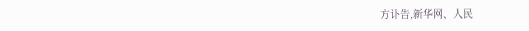方讣告,新华网、人民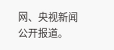网、央视新闻公开报道。